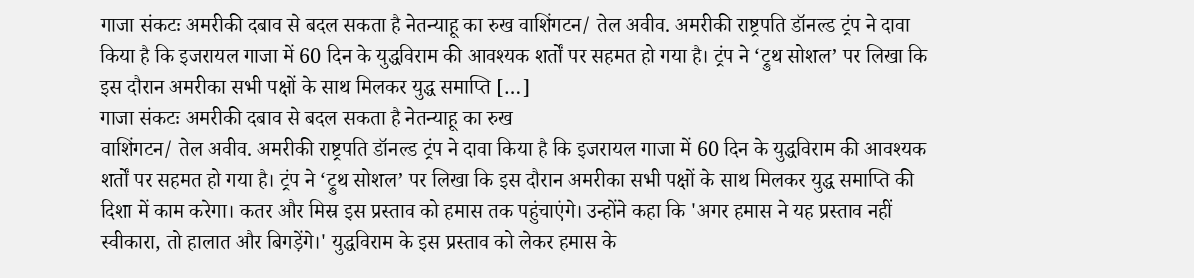गाजा संकटः अमरीकी दबाव से बदल सकता है नेतन्याहू का रुख वाशिंगटन/ तेल अवीव. अमरीकी राष्ट्रपति डॉनल्ड ट्रंप ने दावा किया है कि इजरायल गाजा में 60 दिन के युद्धविराम की आवश्यक शर्तों पर सहमत हो गया है। ट्रंप ने ‘ट्रुथ सोशल’ पर लिखा कि इस दौरान अमरीका सभी पक्षों के साथ मिलकर युद्ध समाप्ति […]
गाजा संकटः अमरीकी दबाव से बदल सकता है नेतन्याहू का रुख
वाशिंगटन/ तेल अवीव. अमरीकी राष्ट्रपति डॉनल्ड ट्रंप ने दावा किया है कि इजरायल गाजा में 60 दिन के युद्धविराम की आवश्यक शर्तों पर सहमत हो गया है। ट्रंप ने ‘ट्रुथ सोशल’ पर लिखा कि इस दौरान अमरीका सभी पक्षों के साथ मिलकर युद्ध समाप्ति की दिशा में काम करेगा। कतर और मिस्र इस प्रस्ताव को हमास तक पहुंचाएंगे। उन्होंने कहा कि 'अगर हमास ने यह प्रस्ताव नहीं स्वीकारा, तो हालात और बिगड़ेंगे।' युद्धविराम के इस प्रस्ताव को लेकर हमास के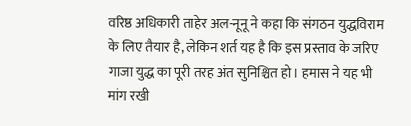वरिष्ठ अधिकारी ताहेर अल-नूनू ने कहा कि संगठन युद्धविराम के लिए तैयार है, लेकिन शर्त यह है कि इस प्रस्ताव के जरिए गाजा युद्ध का पूरी तरह अंत सुनिश्चित हो। हमास ने यह भी मांग रखी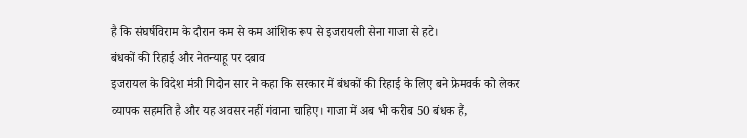है कि संघर्षविराम के दौरान कम से कम आंशिक रूप से इजरायली सेना गाजा से हटे।
बंधकों की रिहाई और नेतन्याहू पर दबाव
इजरायल के विदेश मंत्री गिदोन सार ने कहा कि सरकार में बंधकों की रिहाई के लिए बने फ्रेमवर्क को लेकर व्यापक सहमति है और यह अवसर नहीं गंवाना चाहिए। गाजा में अब भी करीब 50 बंधक हैं,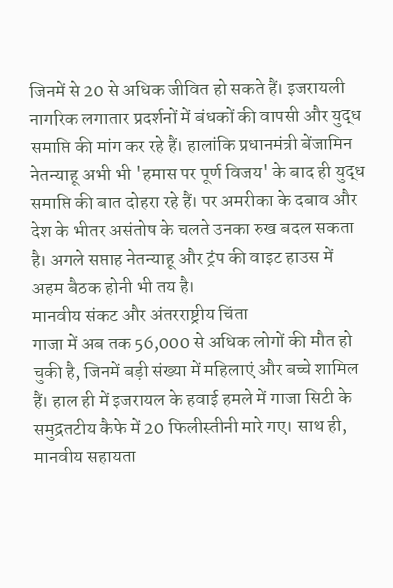जिनमें से 20 से अधिक जीवित हो सकते हैं। इजरायली नागरिक लगातार प्रदर्शनों में बंधकों की वापसी और युद्ध समाप्ति की मांग कर रहे हैं। हालांकि प्रधानमंत्री बेंजामिन नेतन्याहू अभी भी 'हमास पर पूर्ण विजय' के बाद ही युद्ध समाप्ति की बात दोहरा रहे हैं। पर अमरीका के दबाव और देश के भीतर असंतोष के चलते उनका रुख बदल सकता है। अगले सप्ताह नेतन्याहू और ट्रंप की वाइट हाउस में अहम बैठक होनी भी तय है।
मानवीय संकट और अंतरराष्ट्रीय चिंता
गाजा में अब तक 56,000 से अधिक लोगों की मौत हो चुकी है, जिनमें बड़ी संख्या में महिलाएं और बच्चे शामिल हैं। हाल ही में इजरायल के हवाई हमले में गाजा सिटी के समुद्रतटीय कैफे में 20 फिलीस्तीनी मारे गए। साथ ही, मानवीय सहायता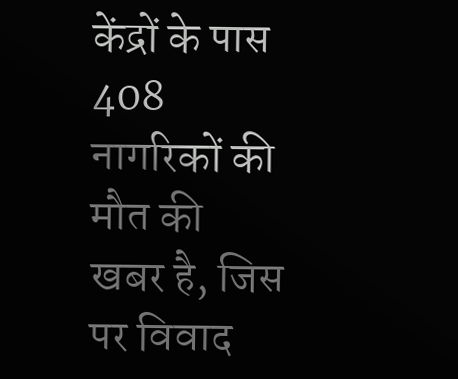केंद्रों के पास 408 नागरिकों की मौत की खबर है, जिस पर विवाद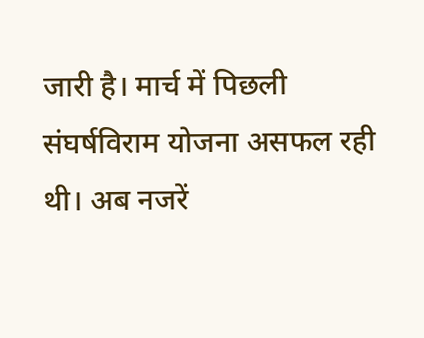जारी है। मार्च में पिछली संघर्षविराम योजना असफल रही थी। अब नजरें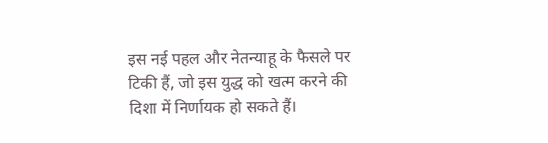इस नई पहल और नेतन्याहू के फैसले पर टिकी हैं, जो इस युद्ध को खत्म करने की दिशा में निर्णायक हो सकते हैं।